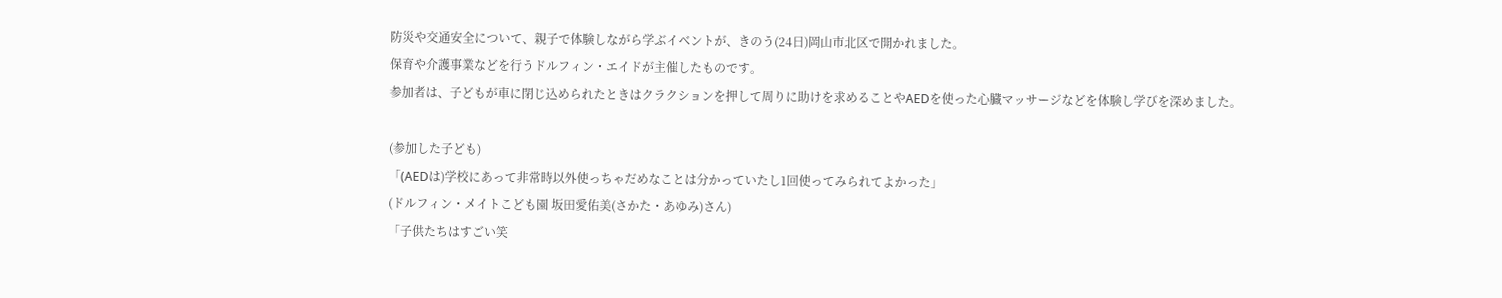防災や交通安全について、親子で体験しながら学ぶイベントが、きのう(24日)岡山市北区で開かれました。
保育や介護事業などを行うドルフィン・エイドが主催したものです。
参加者は、子どもが車に閉じ込められたときはクラクションを押して周りに助けを求めることやAEDを使った心臓マッサージなどを体験し学びを深めました。

(参加した子ども)
「(AEDは)学校にあって非常時以外使っちゃだめなことは分かっていたし1回使ってみられてよかった」
(ドルフィン・メイトこども園 坂田愛佑美(さかた・あゆみ)さん)
「子供たちはすごい笑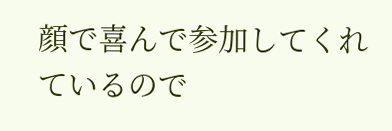顔で喜んで参加してくれているので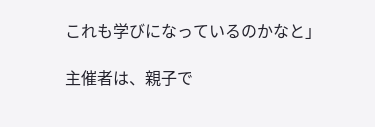これも学びになっているのかなと」

主催者は、親子で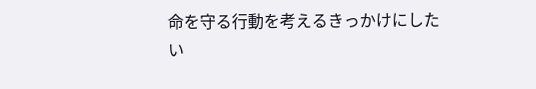命を守る行動を考えるきっかけにしたい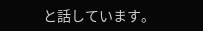と話しています。